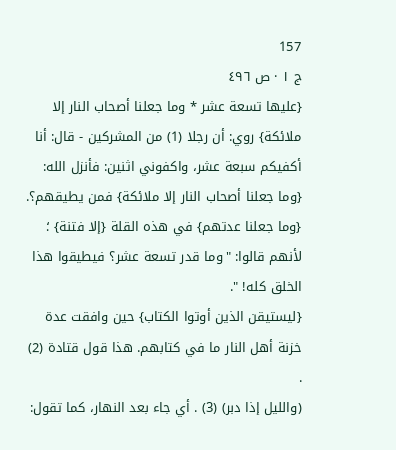157
ج ١ · ص ٤٩٦
{عليها تسعة عشر * وما جعلنا أصحاب النار إلا ملائكة} روي: أن رجلا (1) من المشركين - قال: أنا أكفيكم سبعة عشر، واكفوني اثنين: فأنزل الله: {وما جعلنا أصحاب النار إلا ملائكة} فمن يطيقهم؟.
{وما جعلنا عدتهم} في هذه القلة {إلا فتنة} ؛ لأنهم قالوا: "وما قدر تسعة عشر؟ فيطيقوا هذا الخلق كله! ".
{ليستيقن الذين أوتوا الكتاب} حين وافقت عدة خزنة أهل النار ما في كتابهم. هذا قول قتادة (2) .
(والليل إذا دبر) (3) . أي جاء بعد النهار، كما تقول: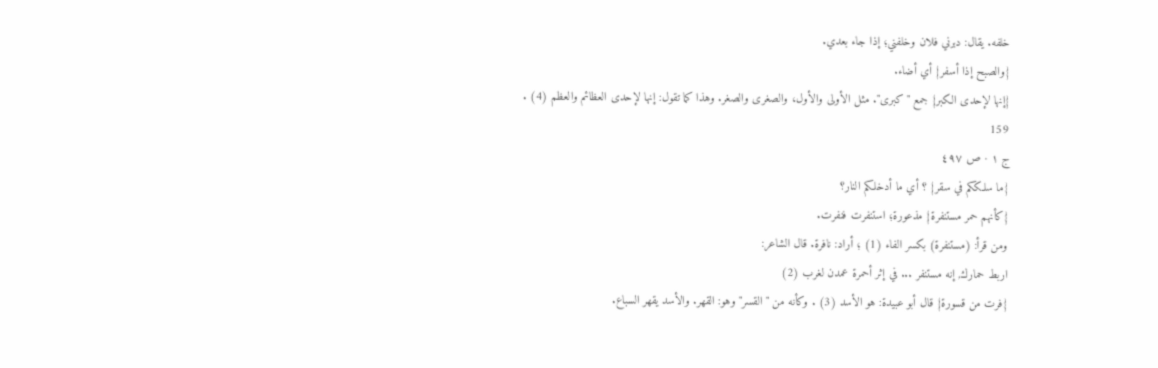خلفه. يقال: دبرني فلان وخلفني؛ إذا جاء بعدي.
{والصبح إذا أسفر} أي أضاء.
{إنها لإحدى الكبر} جمع "كبرى". مثل الأولى والأول، والصغرى والصغر. وهذا كما تقول: إنها لإحدى العظائم والعظم (4) .
159
ج ١ · ص ٤٩٧
{ما سلككم في سقر} ؟ أي ما أدخلكم النار؟
{كأنهم حمر مستنفرة} مذعورة؛ استنفرت فنفرت.
ومن قرأ: (مستنفرة) بكسر الفاء (1) ؛ أراد: نافرة. قال الشاعر:
اربط حمارك, إنه مستنفر ... في إثر أحمرة عمدن لغرب (2)
{فرت من قسورة} قال أبو عبيدة: هو الأسد (3) . وكأنه من "القسر" وهو: القهر. والأسد يقهر السباع.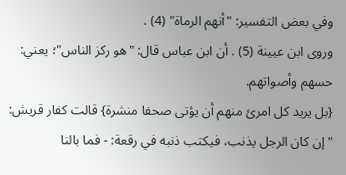وفي بعض التفسير: "أنهم الرماة" (4) .
وروى ابن عيينة (5) . أن ابن عباس قال: "هو ركز الناس"؛ يعني: حسهم وأصواتهم.
{بل يريد كل امرئ منهم أن يؤتى صحفا منشرة} قالت كفار قريش: "إن كان الرجل يذنب، فيكتب ذنبه في رقعة: - فما بالنا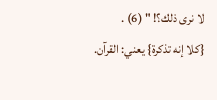لا نرى ذلك؟! " (6) .
{كلا إنه تذكرة} يعني: القرآن.